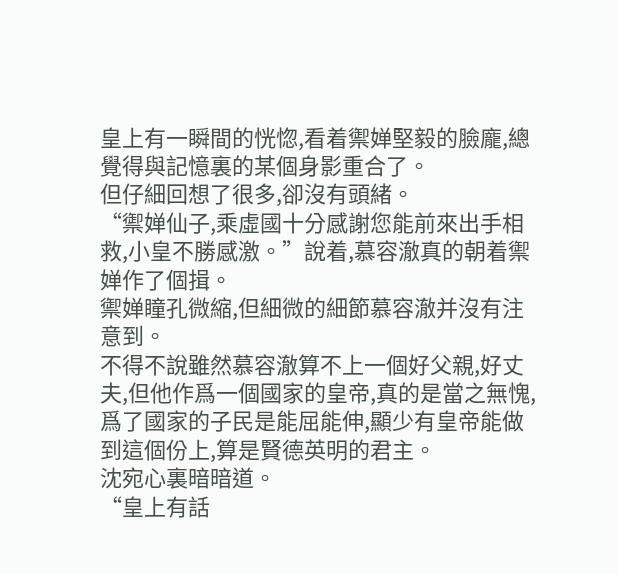皇上有一瞬間的恍惚,看着禦婵堅毅的臉龐,總覺得與記憶裏的某個身影重合了。
但仔細回想了很多,卻沒有頭緒。
“禦婵仙子,乘虛國十分感謝您能前來出手相救,小皇不勝感激。”說着,慕容澈真的朝着禦婵作了個揖。
禦婵瞳孔微縮,但細微的細節慕容澈并沒有注意到。
不得不說雖然慕容澈算不上一個好父親,好丈夫,但他作爲一個國家的皇帝,真的是當之無愧,爲了國家的子民是能屈能伸,顯少有皇帝能做到這個份上,算是賢德英明的君主。
沈宛心裏暗暗道。
“皇上有話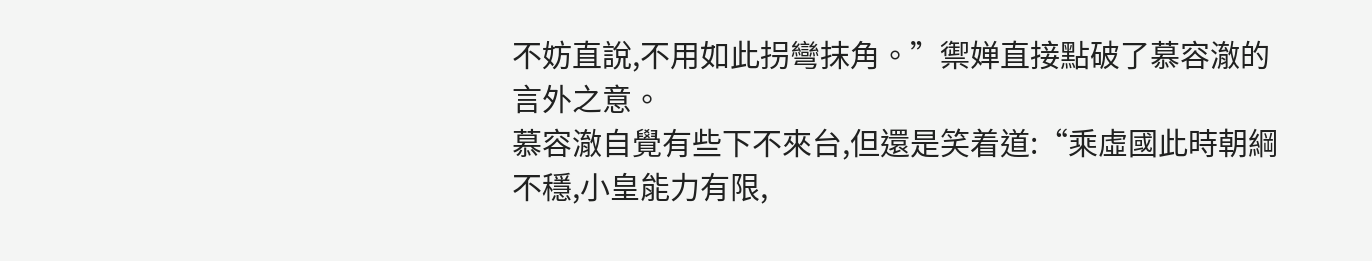不妨直說,不用如此拐彎抹角。”禦婵直接點破了慕容澈的言外之意。
慕容澈自覺有些下不來台,但還是笑着道:“乘虛國此時朝綱不穩,小皇能力有限,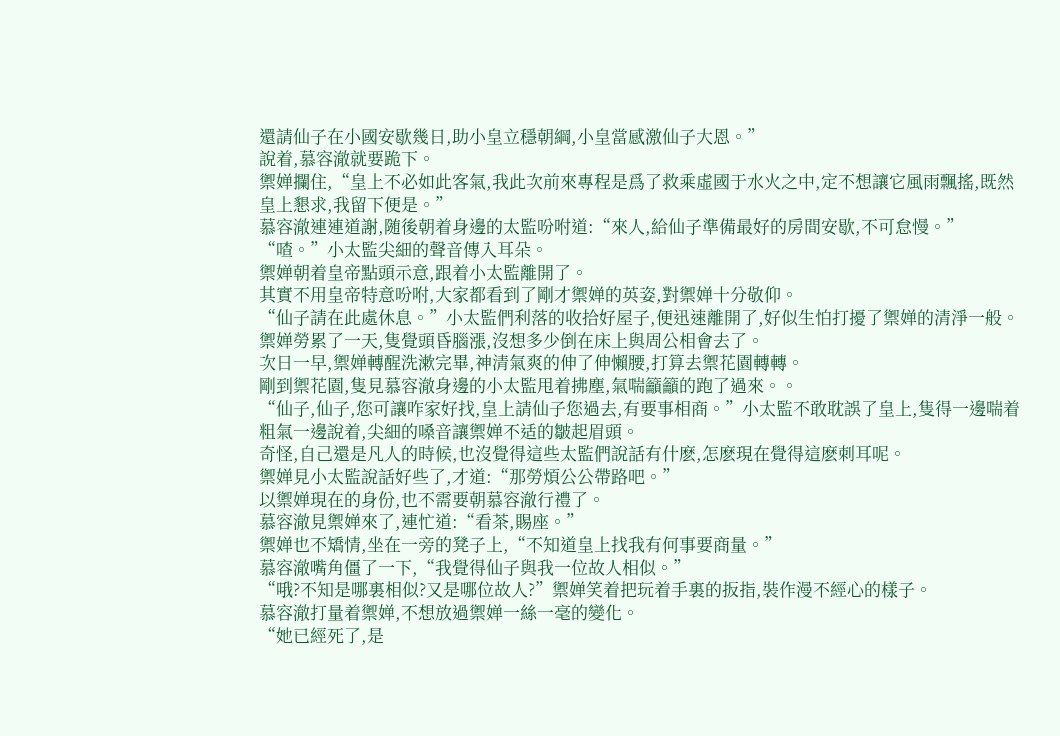還請仙子在小國安歇幾日,助小皇立穩朝綱,小皇當感激仙子大恩。”
說着,慕容澈就要跪下。
禦婵攔住,“皇上不必如此客氣,我此次前來專程是爲了救乘虛國于水火之中,定不想讓它風雨飄搖,既然皇上懇求,我留下便是。”
慕容澈連連道謝,随後朝着身邊的太監吩咐道:“來人,給仙子準備最好的房間安歇,不可怠慢。”
“喳。”小太監尖細的聲音傳入耳朵。
禦婵朝着皇帝點頭示意,跟着小太監離開了。
其實不用皇帝特意吩咐,大家都看到了剛才禦婵的英姿,對禦婵十分敬仰。
“仙子請在此處休息。”小太監們利落的收拾好屋子,便迅速離開了,好似生怕打擾了禦婵的清淨一般。
禦婵勞累了一天,隻覺頭昏腦漲,沒想多少倒在床上與周公相會去了。
次日一早,禦婵轉醒洗漱完畢,神清氣爽的伸了伸懶腰,打算去禦花園轉轉。
剛到禦花園,隻見慕容澈身邊的小太監甩着拂塵,氣喘籲籲的跑了過來。。
“仙子,仙子,您可讓咋家好找,皇上請仙子您過去,有要事相商。”小太監不敢耽誤了皇上,隻得一邊喘着粗氣一邊說着,尖細的嗓音讓禦婵不适的皺起眉頭。
奇怪,自己還是凡人的時候,也沒覺得這些太監們說話有什麽,怎麽現在覺得這麽刺耳呢。
禦婵見小太監說話好些了,才道:“那勞煩公公帶路吧。”
以禦婵現在的身份,也不需要朝慕容澈行禮了。
慕容澈見禦婵來了,連忙道:“看茶,賜座。”
禦婵也不矯情,坐在一旁的凳子上,“不知道皇上找我有何事要商量。”
慕容澈嘴角僵了一下,“我覺得仙子與我一位故人相似。”
“哦?不知是哪裏相似?又是哪位故人?”禦婵笑着把玩着手裏的扳指,裝作漫不經心的樣子。
慕容澈打量着禦婵,不想放過禦婵一絲一毫的變化。
“她已經死了,是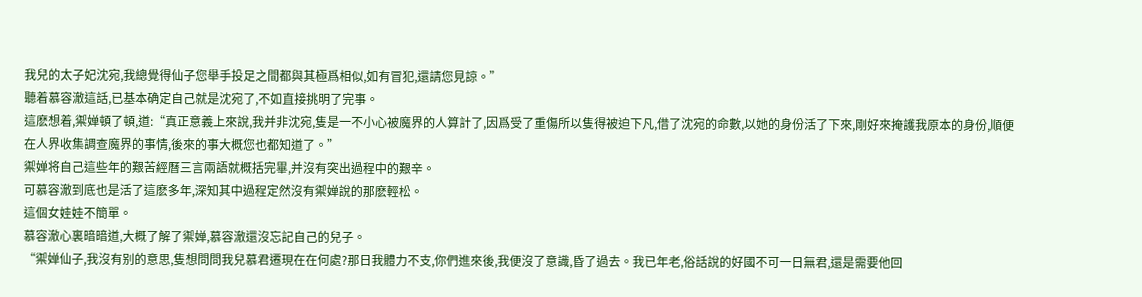我兒的太子妃沈宛,我總覺得仙子您舉手投足之間都與其極爲相似,如有冒犯,還請您見諒。”
聽着慕容澈這話,已基本确定自己就是沈宛了,不如直接挑明了完事。
這麽想着,禦婵頓了頓,道:“真正意義上來說,我并非沈宛,隻是一不小心被魔界的人算計了,因爲受了重傷所以隻得被迫下凡,借了沈宛的命數,以她的身份活了下來,剛好來掩護我原本的身份,順便在人界收集調查魔界的事情,後來的事大概您也都知道了。”
禦婵将自己這些年的艱苦經曆三言兩語就概括完畢,并沒有突出過程中的艱辛。
可慕容澈到底也是活了這麽多年,深知其中過程定然沒有禦婵說的那麽輕松。
這個女娃娃不簡單。
慕容澈心裏暗暗道,大概了解了禦婵,慕容澈還沒忘記自己的兒子。
“禦婵仙子,我沒有别的意思,隻想問問我兒慕君遷現在在何處?那日我體力不支,你們進來後,我便沒了意識,昏了過去。我已年老,俗話說的好國不可一日無君,還是需要他回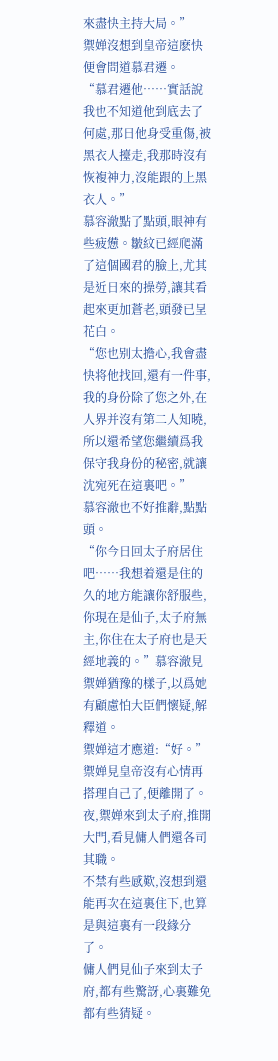來盡快主持大局。”
禦婵沒想到皇帝這麽快便會問道慕君遷。
“慕君遷他……實話說我也不知道他到底去了何處,那日他身受重傷,被黑衣人擡走,我那時沒有恢複神力,沒能跟的上黑衣人。”
慕容澈點了點頭,眼神有些疲憊。皺紋已經爬滿了這個國君的臉上,尤其是近日來的操勞,讓其看起來更加蒼老,頭發已呈花白。
“您也别太擔心,我會盡快将他找回,還有一件事,我的身份除了您之外,在人界并沒有第二人知曉,所以還希望您繼續爲我保守我身份的秘密,就讓沈宛死在這裏吧。”
慕容澈也不好推辭,點點頭。
“你今日回太子府居住吧……我想着還是住的久的地方能讓你舒服些,你現在是仙子,太子府無主,你住在太子府也是天經地義的。”慕容澈見禦婵猶豫的樣子,以爲她有顧慮怕大臣們懷疑,解釋道。
禦婵這才應道:“好。”
禦婵見皇帝沒有心情再搭理自己了,便離開了。
夜,禦婵來到太子府,推開大門,看見傭人們還各司其職。
不禁有些感歎,沒想到還能再次在這裏住下,也算是與這裏有一段緣分了。
傭人們見仙子來到太子府,都有些驚訝,心裏難免都有些猜疑。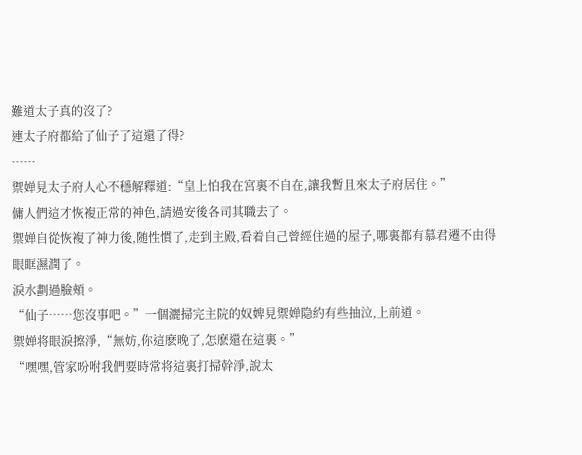難道太子真的沒了?
連太子府都給了仙子了這還了得?
……
禦婵見太子府人心不穩解釋道:“皇上怕我在宮裏不自在,讓我暫且來太子府居住。”
傭人們這才恢複正常的神色,請過安後各司其職去了。
禦婵自從恢複了神力後,随性慣了,走到主殿,看着自己曾經住過的屋子,哪裏都有慕君遷不由得眼眶濕潤了。
淚水劃過臉頰。
“仙子……您沒事吧。”一個灑掃完主院的奴婢見禦婵隐約有些抽泣,上前道。
禦婵将眼淚擦淨,“無妨,你這麽晚了,怎麽還在這裏。”
“嘿嘿,管家吩咐我們要時常将這裏打掃幹淨,說太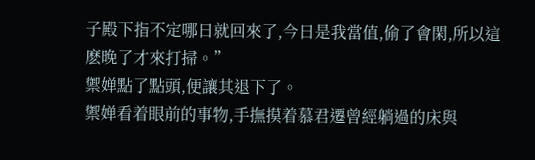子殿下指不定哪日就回來了,今日是我當值,偷了會閑,所以這麽晚了才來打掃。”
禦婵點了點頭,便讓其退下了。
禦婵看着眼前的事物,手撫摸着慕君遷曾經躺過的床與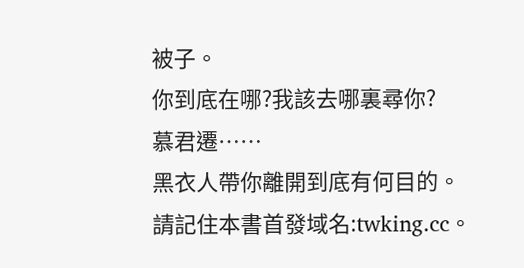被子。
你到底在哪?我該去哪裏尋你?
慕君遷……
黑衣人帶你離開到底有何目的。
請記住本書首發域名:twking.cc。